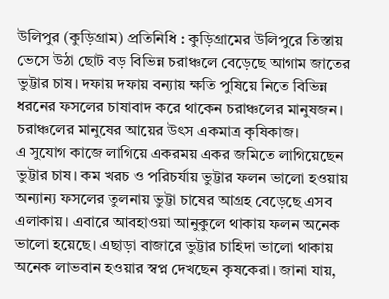উলিপুর (কুড়িগ্রাম) প্রতিনিধি : কুড়িগ্রামের উলিপুরে তিস্তায় ভেসে উঠা ছোট বড় বিভিন্ন চরাঞ্চলে বেড়েছে আগাম জাতের ভুট্টার চাষ। দফায় দফায় বন্যায় ক্ষতি পুষিয়ে নিতে বিভিন্ন ধরনের ফসলের চাষাবাদ করে থাকেন চরাঞ্চলের মানুষজন। চরাঞ্চলের মানুষের আয়ের উৎস একমাত্র কৃষিকাজ।
এ সুযোগ কাজে লাগিয়ে একরময় একর জমিতে লাগিয়েছেন ভুট্টার চাষ। কম খরচ ও পরিচর্যায় ভুট্টার ফলন ভালো হওয়ায় অন্যান্য ফসলের তুলনায় ভুট্টা চাষের আগ্রহ বেড়েছে এসব এলাকায়। এবারে আবহাওয়া আনুকুলে থাকায় ফলন অনেক ভালো হয়েছে। এছাড়া বাজারে ভুট্টার চাহিদা ভালো থাকায় অনেক লাভবান হওয়ার স্বপ্ন দেখছেন কৃষকেরা। জানা যায়,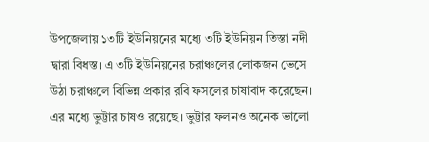উপজেলায় ১৩টি ইউনিয়নের মধ্যে ৩টি ইউনিয়ন তিস্তা নদী দ্বারা বিধস্ত। এ ৩টি ইউনিয়নের চরাঞ্চলের লোকজন ভেসে উঠা চরাঞ্চলে বিভিন্ন প্রকার রবি ফসলের চাষাবাদ করেছেন। এর মধ্যে ভুট্টার চাষও রয়েছে। ভুট্টার ফলনও অনেক ভালো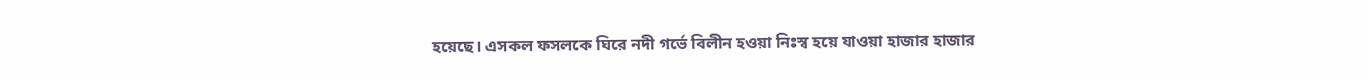হয়েছে। এসকল ফসলকে ঘিরে নদী গর্ভে বিলীন হওয়া নিঃস্ব হয়ে যাওয়া হাজার হাজার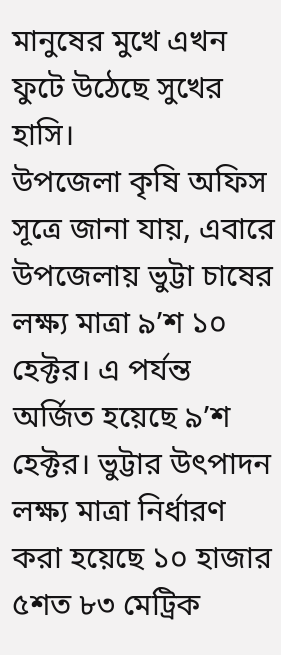মানুষের মুখে এখন ফুটে উঠেছে সুখের হাসি।
উপজেলা কৃষি অফিস সূত্রে জানা যায়, এবারে উপজেলায় ভুট্টা চাষের লক্ষ্য মাত্রা ৯’শ ১০ হেক্টর। এ পর্যন্ত অর্জিত হয়েছে ৯’শ হেক্টর। ভুট্টার উৎপাদন লক্ষ্য মাত্রা নির্ধারণ করা হয়েছে ১০ হাজার ৫শত ৮৩ মেট্রিক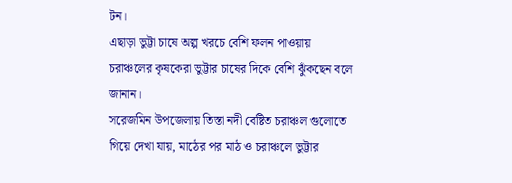টন।
এছাড়া ভুট্টা চাষে অল্প খরচে বেশি ফলন পাওয়ায় চরাঞ্চলের কৃষকেরা ভুট্টার চাষের দিকে বেশি ঝুঁকছেন বলে জানান।
সরেজমিন উপজেলায় তিস্তা নদী বেষ্টিত চরাঞ্চল গুলোতে গিয়ে দেখা যায়, মাঠের পর মাঠ ও চরাঞ্চলে ভুট্টার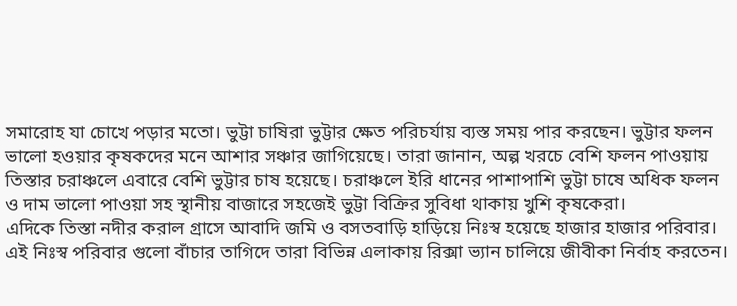সমারোহ যা চোখে পড়ার মতো। ভুট্টা চাষিরা ভুট্টার ক্ষেত পরিচর্যায় ব্যস্ত সময় পার করছেন। ভুট্টার ফলন ভালো হওয়ার কৃষকদের মনে আশার সঞ্চার জাগিয়েছে। তারা জানান, অল্প খরচে বেশি ফলন পাওয়ায় তিস্তার চরাঞ্চলে এবারে বেশি ভুট্টার চাষ হয়েছে। চরাঞ্চলে ইরি ধানের পাশাপাশি ভুট্টা চাষে অধিক ফলন ও দাম ভালো পাওয়া সহ স্থানীয় বাজারে সহজেই ভুট্টা বিক্রির সুবিধা থাকায় খুশি কৃষকেরা।
এদিকে তিস্তা নদীর করাল গ্রাসে আবাদি জমি ও বসতবাড়ি হাড়িয়ে নিঃস্ব হয়েছে হাজার হাজার পরিবার। এই নিঃস্ব পরিবার গুলো বাঁচার তাগিদে তারা বিভিন্ন এলাকায় রিক্সা ভ্যান চালিয়ে জীবীকা নির্বাহ করতেন।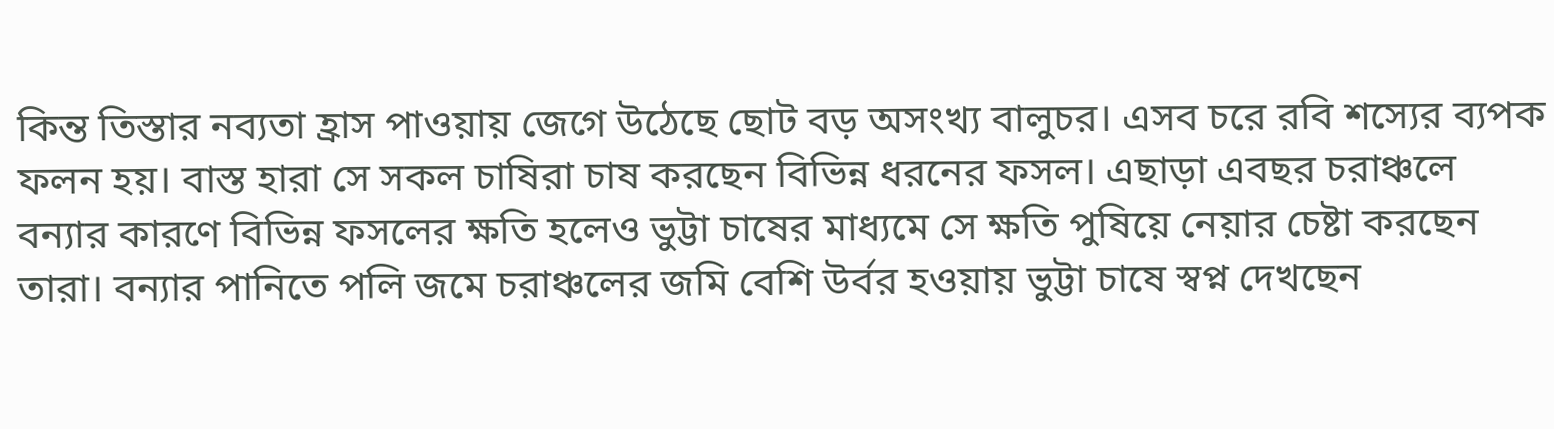কিন্ত তিস্তার নব্যতা হ্রাস পাওয়ায় জেগে উঠেছে ছোট বড় অসংখ্য বালুচর। এসব চরে রবি শস্যের ব্যপক ফলন হয়। বাস্ত হারা সে সকল চাষিরা চাষ করছেন বিভিন্ন ধরনের ফসল। এছাড়া এবছর চরাঞ্চলে বন্যার কারণে বিভিন্ন ফসলের ক্ষতি হলেও ভুট্টা চাষের মাধ্যমে সে ক্ষতি পুষিয়ে নেয়ার চেষ্টা করছেন তারা। বন্যার পানিতে পলি জমে চরাঞ্চলের জমি বেশি উর্বর হওয়ায় ভুট্টা চাষে স্বপ্ন দেখছেন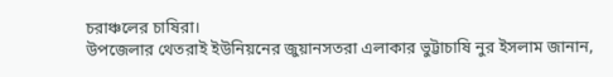চরাঞ্চলের চাষিরা।
উপজেলার থেতরাই ইউনিয়নের জুয়ানসতরা এলাকার ভুট্টাচাষি নুর ইসলাম জানান,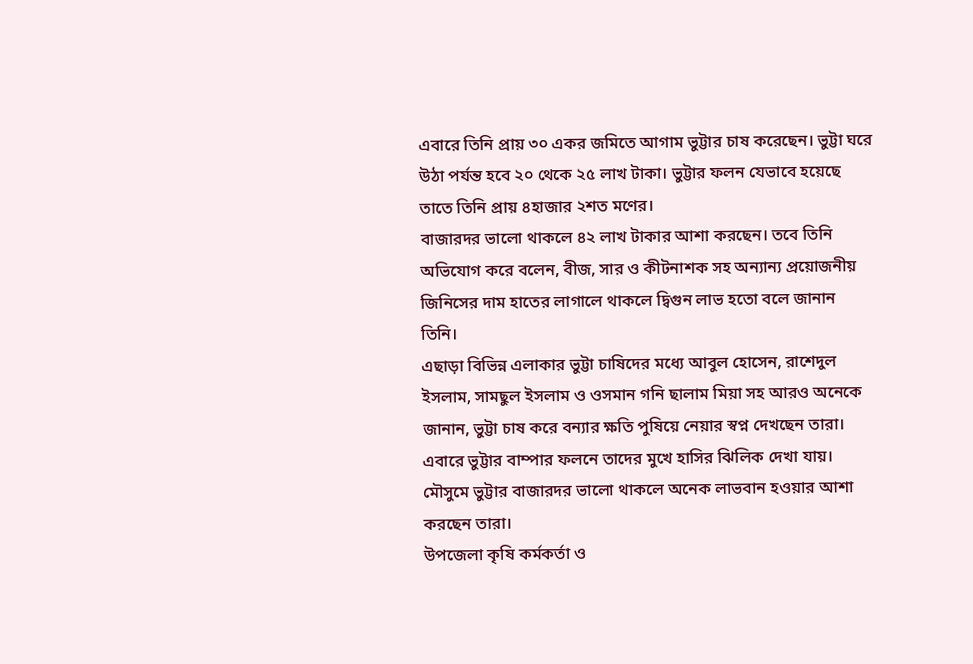এবারে তিনি প্রায় ৩০ একর জমিতে আগাম ভুট্টার চাষ করেছেন। ভুট্টা ঘরে উঠা পর্যন্ত হবে ২০ থেকে ২৫ লাখ টাকা। ভুট্টার ফলন যেভাবে হয়েছে তাতে তিনি প্রায় ৪হাজার ২শত মণের।
বাজারদর ভালো থাকলে ৪২ লাখ টাকার আশা করছেন। তবে তিনি অভিযোগ করে বলেন, বীজ, সার ও কীটনাশক সহ অন্যান্য প্রয়োজনীয় জিনিসের দাম হাতের লাগালে থাকলে দ্বিগুন লাভ হতো বলে জানান তিনি।
এছাড়া বিভিন্ন এলাকার ভুট্টা চাষিদের মধ্যে আবুল হোসেন, রাশেদুল ইসলাম, সামছুল ইসলাম ও ওসমান গনি ছালাম মিয়া সহ আরও অনেকে জানান, ভুট্টা চাষ করে বন্যার ক্ষতি পুষিয়ে নেয়ার স্বপ্ন দেখছেন তারা। এবারে ভুট্টার বাম্পার ফলনে তাদের মুখে হাসির ঝিলিক দেখা যায়। মৌসুমে ভুট্টার বাজারদর ভালো থাকলে অনেক লাভবান হওয়ার আশা করছেন তারা।
উপজেলা কৃষি কর্মকর্তা ও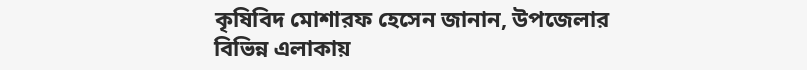কৃষিবিদ মোশারফ হেসেন জানান, উপজেলার বিভিন্ন এলাকায়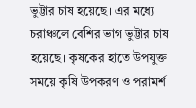ভুট্টার চাষ হয়েছে। এর মধ্যে চরাঞ্চলে বেশির ভাগ ভুট্টার চাষ হয়েছে। কৃষকের হাতে উপযুক্ত সময়ে কৃষি উপকরণ ও পরামর্শ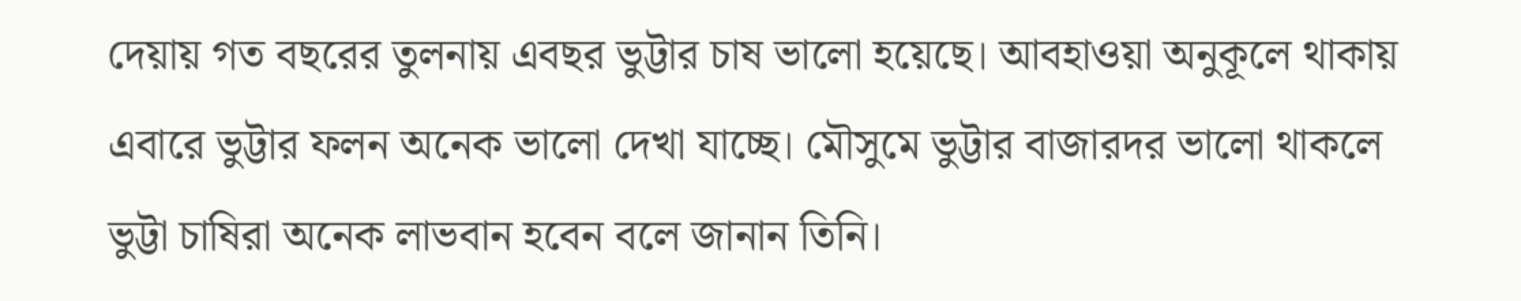দেয়ায় গত বছরের তুলনায় এবছর ভুট্টার চাষ ভালো হয়েছে। আবহাওয়া অনুকূলে থাকায় এবারে ভুট্টার ফলন অনেক ভালো দেখা যাচ্ছে। মৌসুমে ভুট্টার বাজারদর ভালো থাকলে ভুট্টা চাষিরা অনেক লাভবান হবেন বলে জানান তিনি।